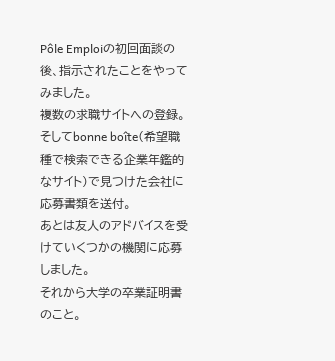Pôle Emploiの初回面談の後、指示されたことをやってみました。
複数の求職サイトへの登録。
そしてbonne boîte(希望職種で検索できる企業年鑑的なサイト)で見つけた会社に応募書類を送付。
あとは友人のアドバイスを受けていくつかの機関に応募しました。
それから大学の卒業証明書のこと。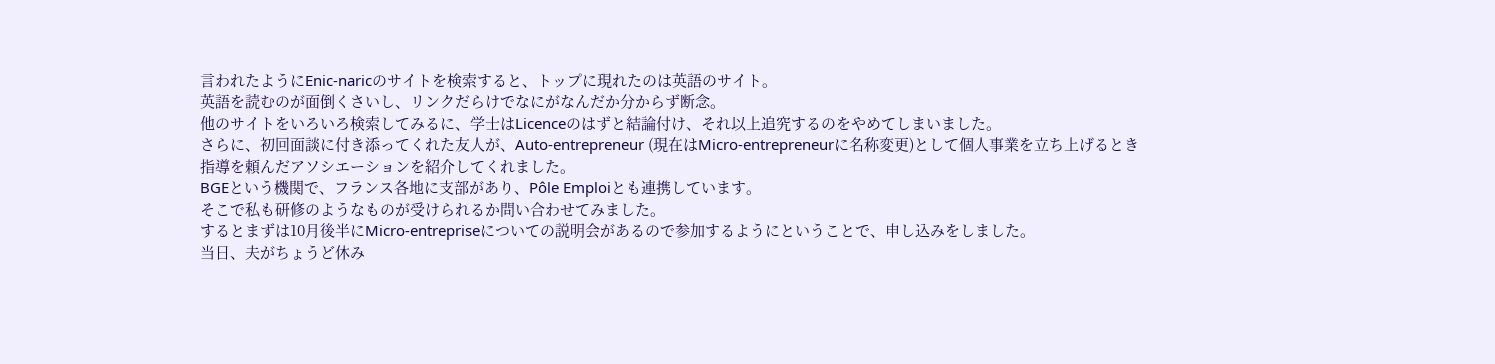言われたようにEnic-naricのサイトを検索すると、トップに現れたのは英語のサイト。
英語を読むのが面倒くさいし、リンクだらけでなにがなんだか分からず断念。
他のサイトをいろいろ検索してみるに、学士はLicenceのはずと結論付け、それ以上追究するのをやめてしまいました。
さらに、初回面談に付き添ってくれた友人が、Auto-entrepreneur (現在はMicro-entrepreneurに名称変更)として個人事業を立ち上げるとき指導を頼んだアソシエーションを紹介してくれました。
BGEという機関で、フランス各地に支部があり、Pôle Emploiとも連携しています。
そこで私も研修のようなものが受けられるか問い合わせてみました。
するとまずは10月後半にMicro-entrepriseについての説明会があるので参加するようにということで、申し込みをしました。
当日、夫がちょうど休み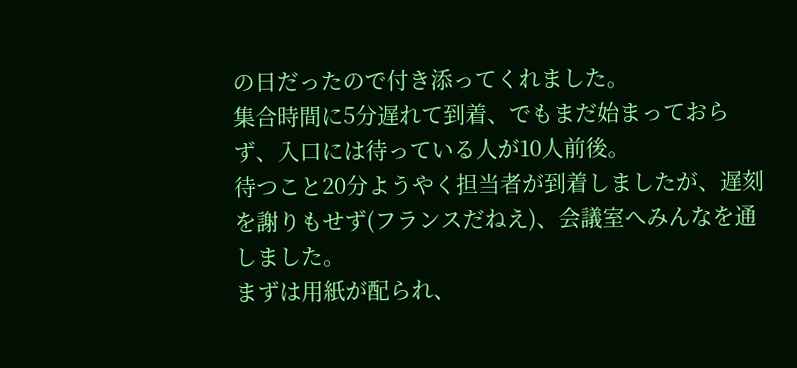の日だったので付き添ってくれました。
集合時間に5分遅れて到着、でもまだ始まっておらず、入口には待っている人が10人前後。
待つこと20分ようやく担当者が到着しましたが、遅刻を謝りもせず(フランスだねえ)、会議室へみんなを通しました。
まずは用紙が配られ、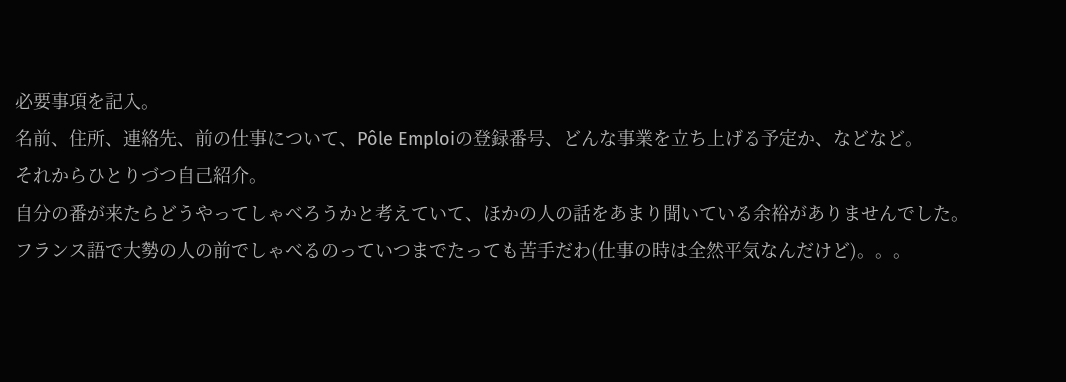必要事項を記入。
名前、住所、連絡先、前の仕事について、Pôle Emploiの登録番号、どんな事業を立ち上げる予定か、などなど。
それからひとりづつ自己紹介。
自分の番が来たらどうやってしゃべろうかと考えていて、ほかの人の話をあまり聞いている余裕がありませんでした。
フランス語で大勢の人の前でしゃべるのっていつまでたっても苦手だわ(仕事の時は全然平気なんだけど)。。。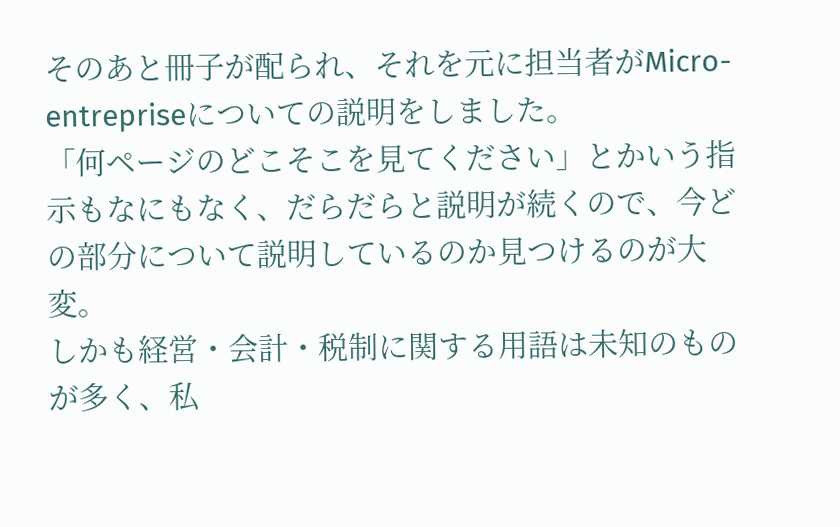そのあと冊子が配られ、それを元に担当者がMicro-entrepriseについての説明をしました。
「何ページのどこそこを見てください」とかいう指示もなにもなく、だらだらと説明が続くので、今どの部分について説明しているのか見つけるのが大変。
しかも経営・会計・税制に関する用語は未知のものが多く、私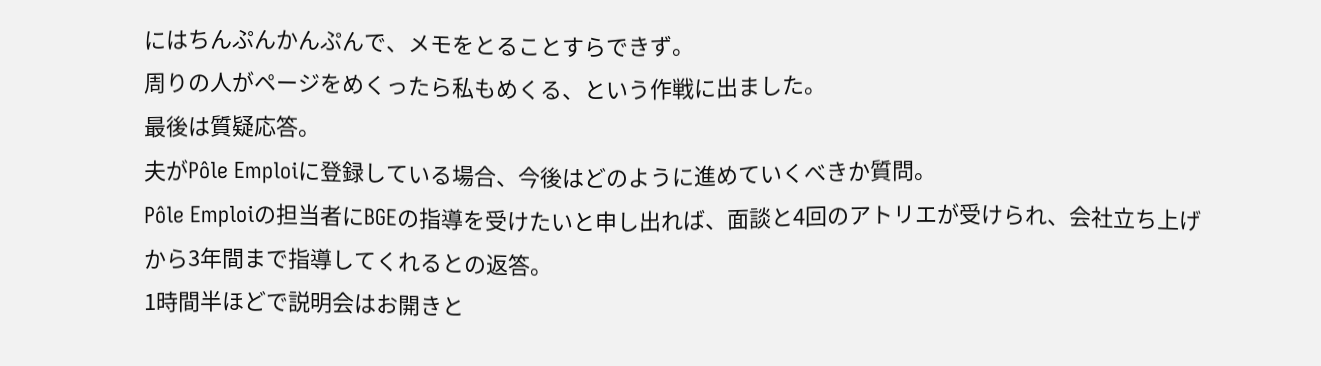にはちんぷんかんぷんで、メモをとることすらできず。
周りの人がページをめくったら私もめくる、という作戦に出ました。
最後は質疑応答。
夫がPôle Emploiに登録している場合、今後はどのように進めていくべきか質問。
Pôle Emploiの担当者にBGEの指導を受けたいと申し出れば、面談と4回のアトリエが受けられ、会社立ち上げから3年間まで指導してくれるとの返答。
1時間半ほどで説明会はお開きと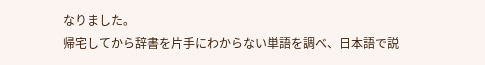なりました。
帰宅してから辞書を片手にわからない単語を調べ、日本語で説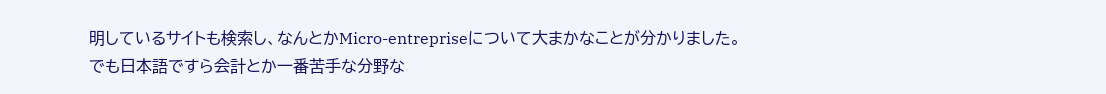明しているサイトも検索し、なんとかMicro-entrepriseについて大まかなことが分かりました。
でも日本語ですら会計とか一番苦手な分野な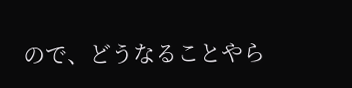ので、どうなることやら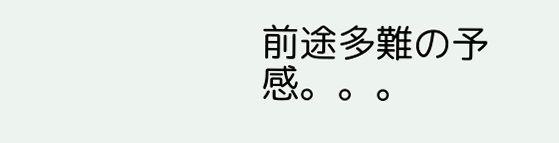前途多難の予感。。。